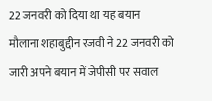22 जनवरी को दिया था यह बयान
मौलाना शहाबुद्दीन रजवी ने 22 जनवरी को जारी अपने बयान में जेपीसी पर सवाल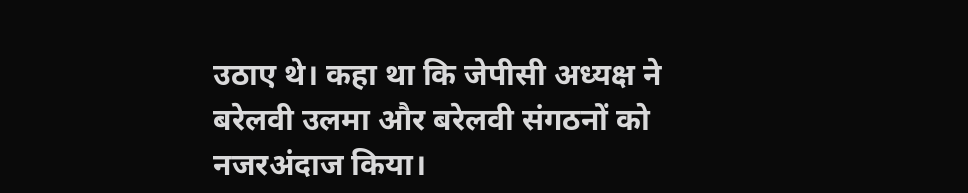उठाए थे। कहा था कि जेपीसी अध्यक्ष ने बरेलवी उलमा और बरेलवी संगठनों को नजरअंदाज किया।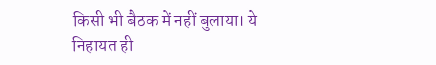किसी भी बैठक में नहीं बुलाया। ये निहायत ही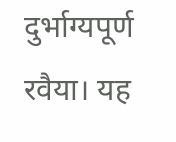दुर्भाग्यपूर्ण रवैया। यह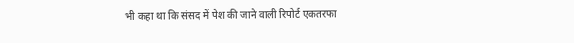भी कहा था कि संसद में पेश की जाने वाली रिपोर्ट एकतरफा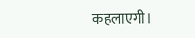कहलाएगी।